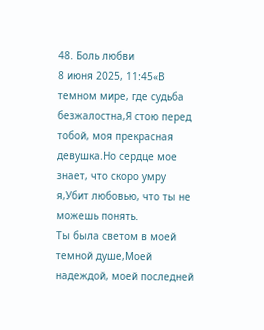48. Боль любви
8 июня 2025, 11:45«В темном мире, где судьба безжалостна,Я стою перед тобой, моя прекрасная девушка.Но сердце мое знает, что скоро умру я,Убит любовью, что ты не можешь понять.
Ты была светом в моей темной душе,Моей надеждой, моей последней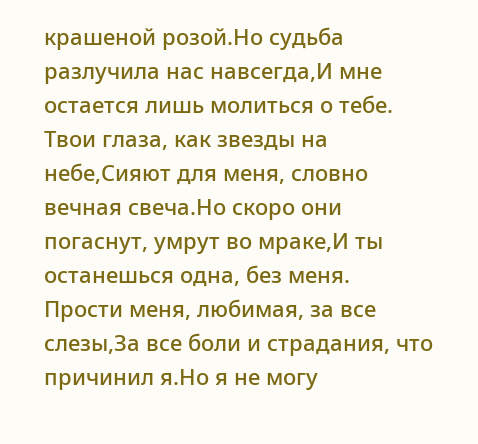крашеной розой.Но судьба разлучила нас навсегда,И мне остается лишь молиться о тебе.
Твои глаза, как звезды на небе,Сияют для меня, словно вечная свеча.Но скоро они погаснут, умрут во мраке,И ты останешься одна, без меня.
Прости меня, любимая, за все слезы,За все боли и страдания, что причинил я.Но я не могу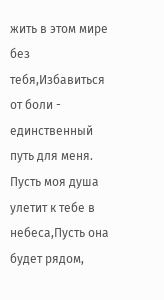жить в этом мире без тебя,Избавиться от боли - единственный путь для меня.
Пусть моя душа улетит к тебе в небеса,Пусть она будет рядом,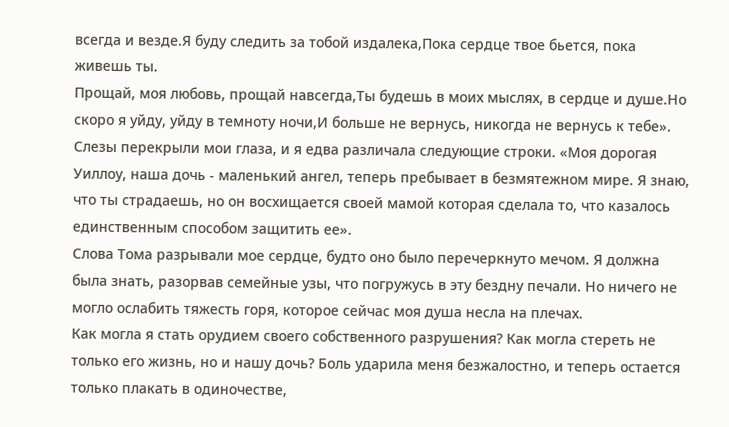всегда и везде.Я буду следить за тобой издалека,Пока сердце твое бьется, пока живешь ты.
Прощай, моя любовь, прощай навсегда,Ты будешь в моих мыслях, в сердце и душе.Но скоро я уйду, уйду в темноту ночи,И больше не вернусь, никогда не вернусь к тебе».
Слезы перекрыли мои глаза, и я едва различала следующие строки. «Моя дорогая Уиллоу, наша дочь - маленький ангел, теперь пребывает в безмятежном мире. Я знаю, что ты страдаешь, но он восхищается своей мамой которая сделала то, что казалось единственным способом защитить ее».
Слова Тома разрывали мое сердце, будто оно было перечеркнуто мечом. Я должна была знать, разорвав семейные узы, что погружусь в эту бездну печали. Но ничего не могло ослабить тяжесть горя, которое сейчас моя душа несла на плечах.
Как могла я стать орудием своего собственного разрушения? Как могла стереть не только его жизнь, но и нашу дочь? Боль ударила меня безжалостно, и теперь остается только плакать в одиночестве,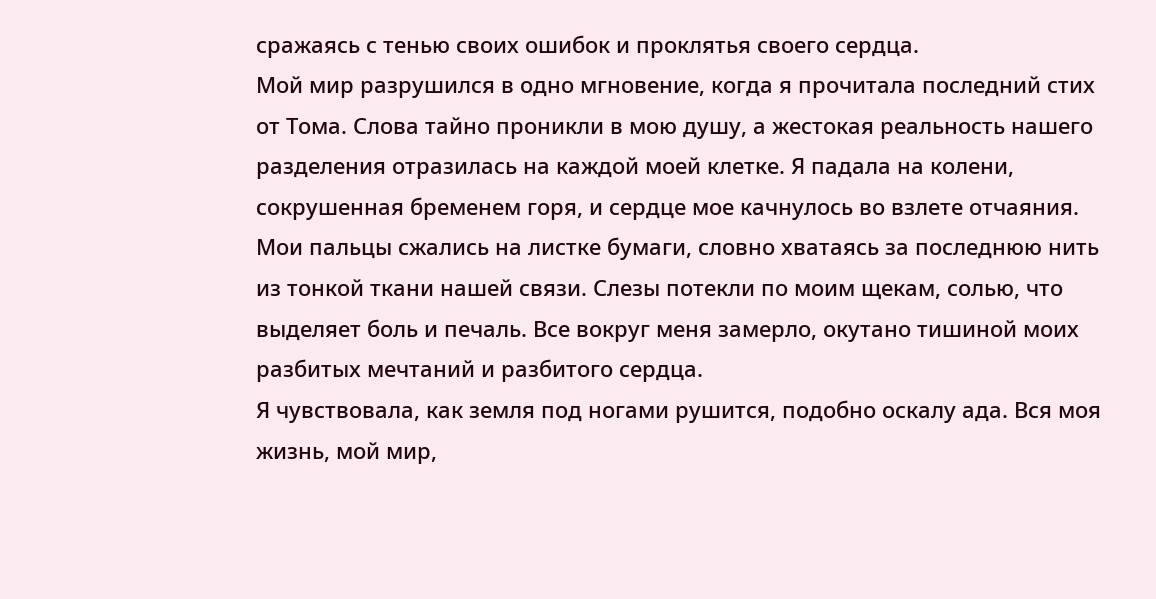сражаясь с тенью своих ошибок и проклятья своего сердца.
Мой мир разрушился в одно мгновение, когда я прочитала последний стих от Тома. Слова тайно проникли в мою душу, а жестокая реальность нашего разделения отразилась на каждой моей клетке. Я падала на колени, сокрушенная бременем горя, и сердце мое качнулось во взлете отчаяния.
Мои пальцы сжались на листке бумаги, словно хватаясь за последнюю нить из тонкой ткани нашей связи. Слезы потекли по моим щекам, солью, что выделяет боль и печаль. Все вокруг меня замерло, окутано тишиной моих разбитых мечтаний и разбитого сердца.
Я чувствовала, как земля под ногами рушится, подобно оскалу ада. Вся моя жизнь, мой мир,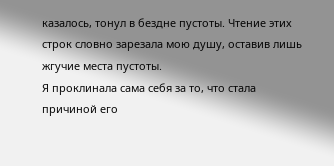казалось, тонул в бездне пустоты. Чтение этих строк словно зарезала мою душу, оставив лишь жгучие места пустоты.
Я проклинала сама себя за то, что стала причиной его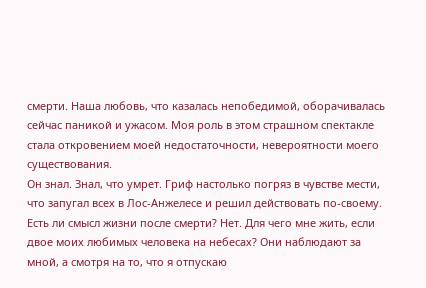смерти. Наша любовь, что казалась непобедимой, оборачивалась сейчас паникой и ужасом. Моя роль в этом страшном спектакле стала откровением моей недостаточности, невероятности моего существования.
Он знал. Знал, что умрет. Гриф настолько погряз в чувстве мести, что запугал всех в Лос-Анжелесе и решил действовать по-своему.
Есть ли смысл жизни после смерти? Нет. Для чего мне жить, если двое моих любимых человека на небесах? Они наблюдают за мной, а смотря на то, что я отпускаю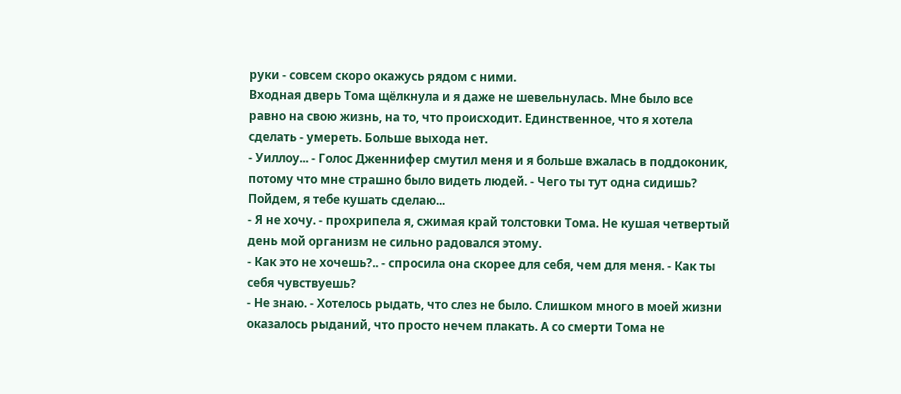руки - совсем скоро окажусь рядом с ними.
Входная дверь Тома щёлкнула и я даже не шевельнулась. Мне было все равно на свою жизнь, на то, что происходит. Единственное, что я хотела сделать - умереть. Больше выхода нет.
- Уиллоу... - Голос Дженнифер смутил меня и я больше вжалась в поддоконик, потому что мне страшно было видеть людей. - Чего ты тут одна сидишь? Пойдем, я тебе кушать сделаю...
- Я не хочу. - прохрипела я, сжимая край толстовки Тома. Не кушая четвертый день мой организм не сильно радовался этому.
- Как это не хочешь?.. - спросила она скорее для себя, чем для меня. - Как ты себя чувствуешь?
- Не знаю. - Хотелось рыдать, что слез не было. Слишком много в моей жизни оказалось рыданий, что просто нечем плакать. А со смерти Тома не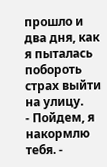прошло и два дня, как я пыталась побороть страх выйти на улицу.
- Пойдем, я накормлю тебя. -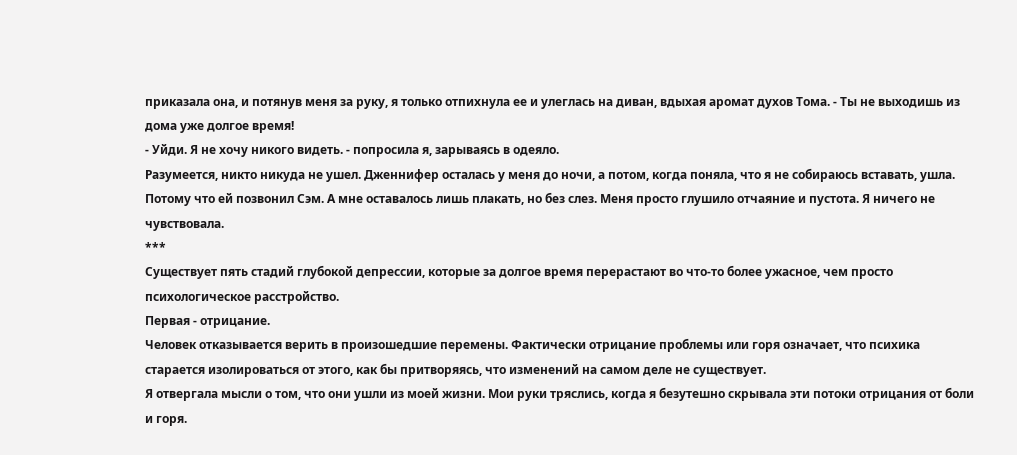приказала она, и потянув меня за руку, я только отпихнула ее и улеглась на диван, вдыхая аромат духов Тома. - Ты не выходишь из дома уже долгое время!
- Уйди. Я не хочу никого видеть. - попросила я, зарываясь в одеяло.
Разумеется, никто никуда не ушел. Дженнифер осталась у меня до ночи, а потом, когда поняла, что я не собираюсь вставать, ушла. Потому что ей позвонил Сэм. А мне оставалось лишь плакать, но без слез. Меня просто глушило отчаяние и пустота. Я ничего не чувствовала.
***
Существует пять стадий глубокой депрессии, которые за долгое время перерастают во что-то более ужасное, чем просто психологическое расстройство.
Первая - отрицание.
Человек отказывается верить в произошедшие перемены. Фактически отрицание проблемы или горя означает, что психика старается изолироваться от этого, как бы притворяясь, что изменений на самом деле не существует.
Я отвергала мысли о том, что они ушли из моей жизни. Мои руки тряслись, когда я безутешно скрывала эти потоки отрицания от боли и горя.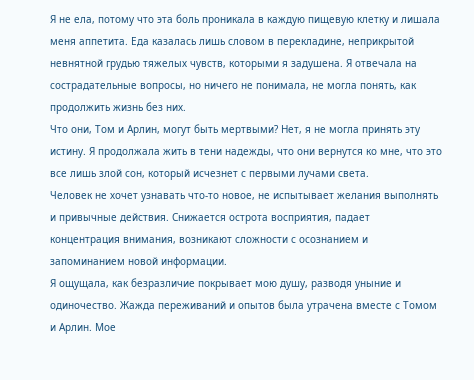Я не ела, потому что эта боль проникала в каждую пищевую клетку и лишала меня аппетита. Еда казалась лишь словом в перекладине, неприкрытой невнятной грудью тяжелых чувств, которыми я задушена. Я отвечала на сострадательные вопросы, но ничего не понимала, не могла понять, как продолжить жизнь без них.
Что они, Том и Арлин, могут быть мертвыми? Нет, я не могла принять эту истину. Я продолжала жить в тени надежды, что они вернутся ко мне, что это все лишь злой сон, который исчезнет с первыми лучами света.
Человек не хочет узнавать что-то новое, не испытывает желания выполнять и привычные действия. Снижается острота восприятия, падает концентрация внимания, возникают сложности с осознанием и запоминанием новой информации.
Я ощущала, как безразличие покрывает мою душу, разводя уныние и одиночество. Жажда переживаний и опытов была утрачена вместе с Томом и Арлин. Мое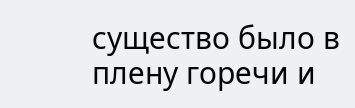существо было в плену горечи и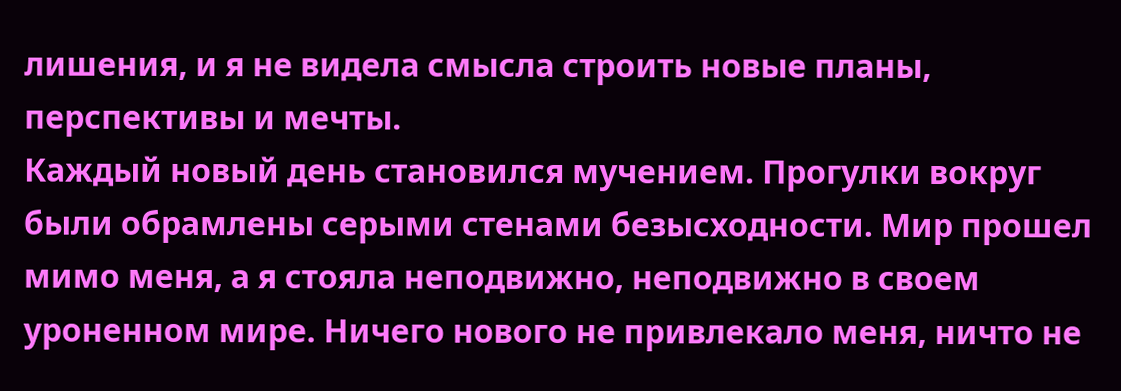лишения, и я не видела смысла строить новые планы, перспективы и мечты.
Каждый новый день становился мучением. Прогулки вокруг были обрамлены серыми стенами безысходности. Мир прошел мимо меня, а я стояла неподвижно, неподвижно в своем уроненном мире. Ничего нового не привлекало меня, ничто не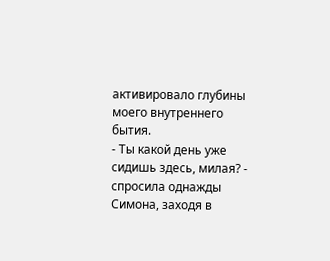активировало глубины моего внутреннего бытия.
- Ты какой день уже сидишь здесь, милая? - спросила однажды Симона, заходя в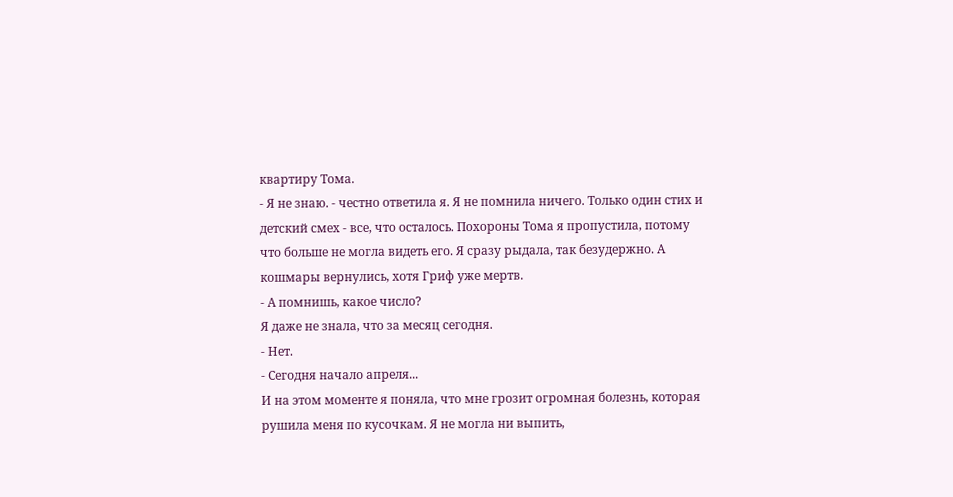квартиру Тома.
- Я не знаю. - честно ответила я. Я не помнила ничего. Только один стих и детский смех - все, что осталось. Похороны Тома я пропустила, потому что больше не могла видеть его. Я сразу рыдала, так безудержно. А кошмары вернулись, хотя Гриф уже мертв.
- А помнишь, какое число?
Я даже не знала, что за месяц сегодня.
- Нет.
- Сегодня начало апреля...
И на этом моменте я поняла, что мне грозит огромная болезнь, которая рушила меня по кусочкам. Я не могла ни выпить,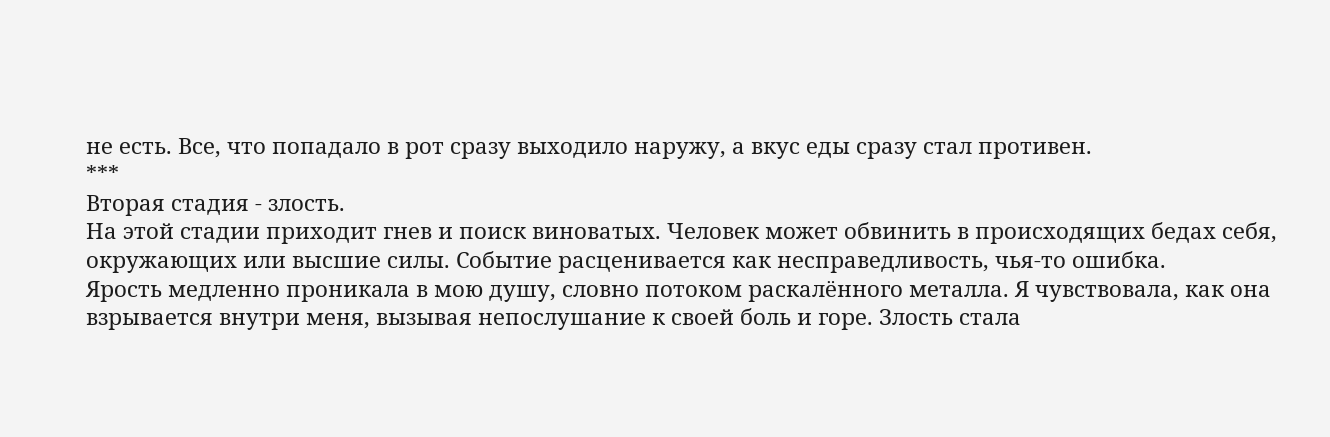не есть. Все, что попадало в рот сразу выходило наружу, а вкус еды сразу стал противен.
***
Вторая стадия - злость.
На этой стадии приходит гнев и поиск виноватых. Человек может обвинить в происходящих бедах себя, окружающих или высшие силы. Событие расценивается как несправедливость, чья-то ошибка.
Ярость медленно проникала в мою душу, словно потоком раскалённого металла. Я чувствовала, как она взрывается внутри меня, вызывая непослушание к своей боль и горе. Злость стала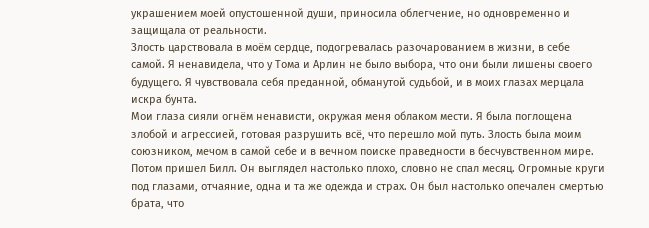украшением моей опустошенной души, приносила облегчение, но одновременно и защищала от реальности.
Злость царствовала в моём сердце, подогревалась разочарованием в жизни, в себе самой. Я ненавидела, что у Тома и Арлин не было выбора, что они были лишены своего будущего. Я чувствовала себя преданной, обманутой судьбой, и в моих глазах мерцала искра бунта.
Мои глаза сияли огнём ненависти, окружая меня облаком мести. Я была поглощена злобой и агрессией, готовая разрушить всё, что перешло мой путь. Злость была моим союзником, мечом в самой себе и в вечном поиске праведности в бесчувственном мире.
Потом пришел Билл. Он выглядел настолько плохо, словно не спал месяц. Огромные круги под глазами, отчаяние, одна и та же одежда и страх. Он был настолько опечален смертью брата, что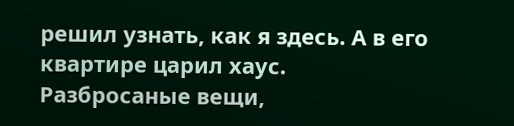решил узнать, как я здесь. А в его квартире царил хаус.
Разбросаные вещи,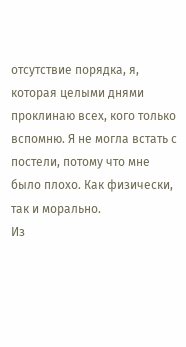отсутствие порядка, я, которая целыми днями проклинаю всех, кого только вспомню. Я не могла встать с постели, потому что мне было плохо. Как физически, так и морально.
Из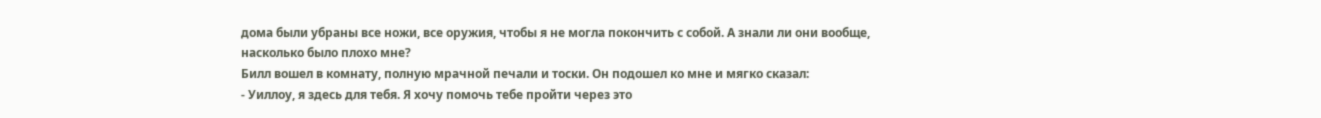дома были убраны все ножи, все оружия, чтобы я не могла покончить с собой. А знали ли они вообще, насколько было плохо мне?
Билл вошел в комнату, полную мрачной печали и тоски. Он подошел ко мне и мягко сказал:
- Уиллоу, я здесь для тебя. Я хочу помочь тебе пройти через это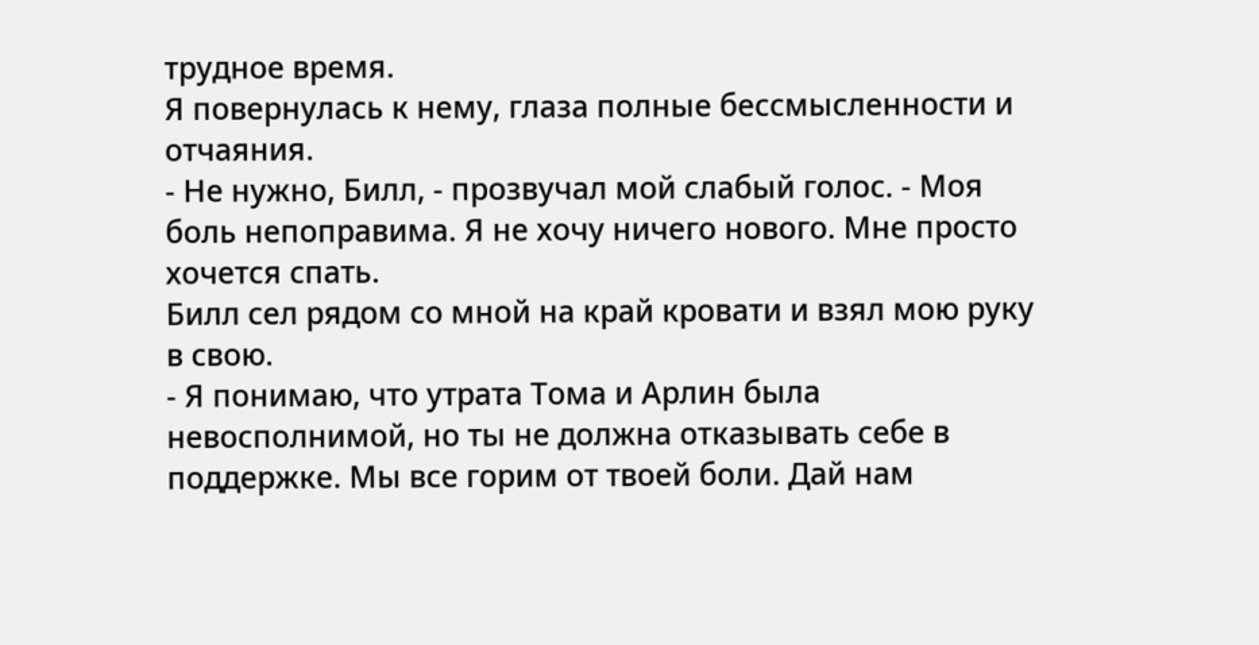трудное время.
Я повернулась к нему, глаза полные бессмысленности и отчаяния.
- Не нужно, Билл, - прозвучал мой слабый голос. - Моя боль непоправима. Я не хочу ничего нового. Мне просто хочется спать.
Билл сел рядом со мной на край кровати и взял мою руку в свою.
- Я понимаю, что утрата Тома и Арлин была невосполнимой, но ты не должна отказывать себе в поддержке. Мы все горим от твоей боли. Дай нам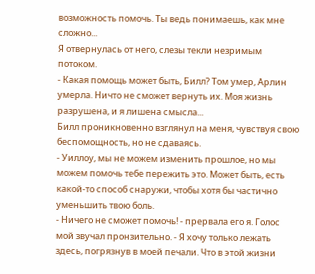возможность помочь. Ты ведь понимаешь, как мне сложно...
Я отвернулась от него, слезы текли незримым потоком.
- Какая помощь может быть, Билл? Том умер, Арлин умерла. Ничто не сможет вернуть их. Моя жизнь разрушена, и я лишена смысла...
Билл проникновенно взглянул на меня, чувствуя свою беспомощность, но не сдаваясь.
- Уиллоу, мы не можем изменить прошлое, но мы можем помочь тебе пережить это. Может быть, есть какой-то способ снаружи, чтобы хотя бы частично уменьшить твою боль.
- Ничего не сможет помочь! - прервала его я. Голос мой звучал пронзительно. - Я хочу только лежать здесь, погрязнув в моей печали. Что в этой жизни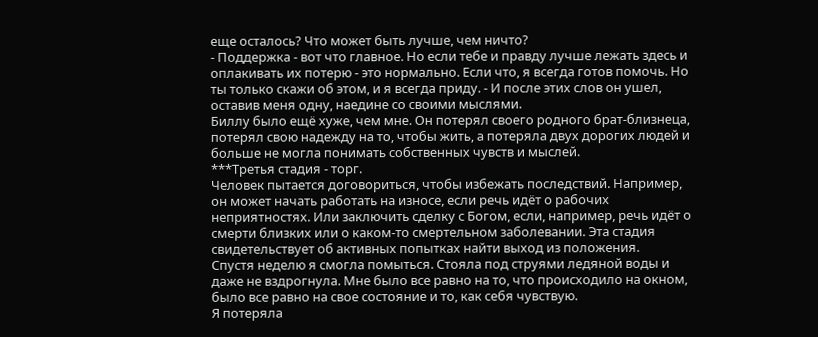еще осталось? Что может быть лучше, чем ничто?
- Поддержка - вот что главное. Но если тебе и правду лучше лежать здесь и оплакивать их потерю - это нормально. Если что, я всегда готов помочь. Но ты только скажи об этом, и я всегда приду. - И после этих слов он ушел, оставив меня одну, наедине со своими мыслями.
Биллу было ещё хуже, чем мне. Он потерял своего родного брат-близнеца, потерял свою надежду на то, чтобы жить, а потеряла двух дорогих людей и больше не могла понимать собственных чувств и мыслей.
***Третья стадия - торг.
Человек пытается договориться, чтобы избежать последствий. Например, он может начать работать на износе, если речь идёт о рабочих неприятностях. Или заключить сделку с Богом, если, например, речь идёт о смерти близких или о каком-то смертельном заболевании. Эта стадия свидетельствует об активных попытках найти выход из положения.
Спустя неделю я смогла помыться. Стояла под струями ледяной воды и даже не вздрогнула. Мне было все равно на то, что происходило на окном, было все равно на свое состояние и то, как себя чувствую.
Я потеряла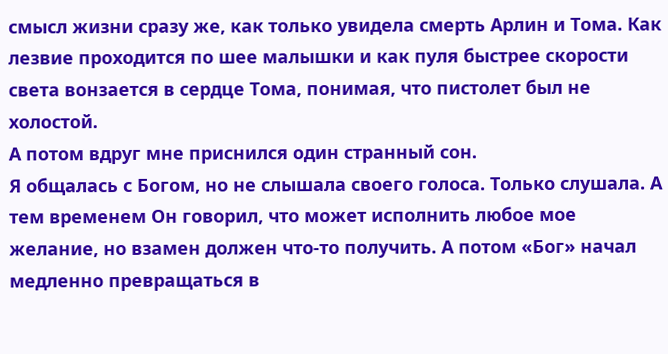смысл жизни сразу же, как только увидела смерть Арлин и Тома. Как лезвие проходится по шее малышки и как пуля быстрее скорости света вонзается в сердце Тома, понимая, что пистолет был не холостой.
А потом вдруг мне приснился один странный сон.
Я общалась с Богом, но не слышала своего голоса. Только слушала. А тем временем Он говорил, что может исполнить любое мое желание, но взамен должен что-то получить. А потом «Бог» начал медленно превращаться в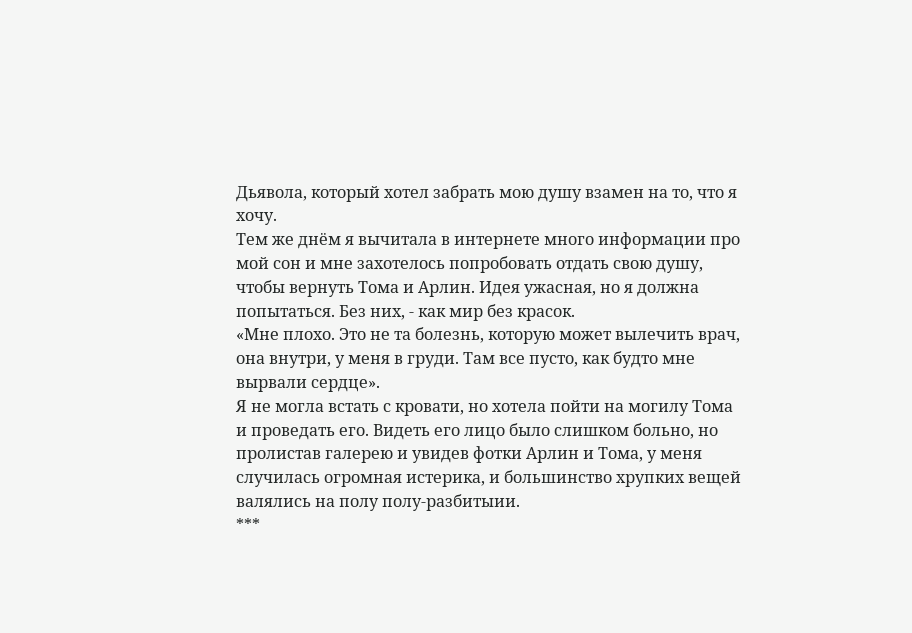Дьявола, который хотел забрать мою душу взамен на то, что я хочу.
Тем же днём я вычитала в интернете много информации про мой сон и мне захотелось попробовать отдать свою душу, чтобы вернуть Тома и Арлин. Идея ужасная, но я должна попытаться. Без них, - как мир без красок.
«Мне плохо. Это не та болезнь, которую может вылечить врач, она внутри, у меня в груди. Там все пусто, как будто мне вырвали сердце».
Я не могла встать с кровати, но хотела пойти на могилу Тома и проведать его. Видеть его лицо было слишком больно, но пролистав галерею и увидев фотки Арлин и Тома, у меня случилась огромная истерика, и большинство хрупких вещей валялись на полу полу-разбитыии.
***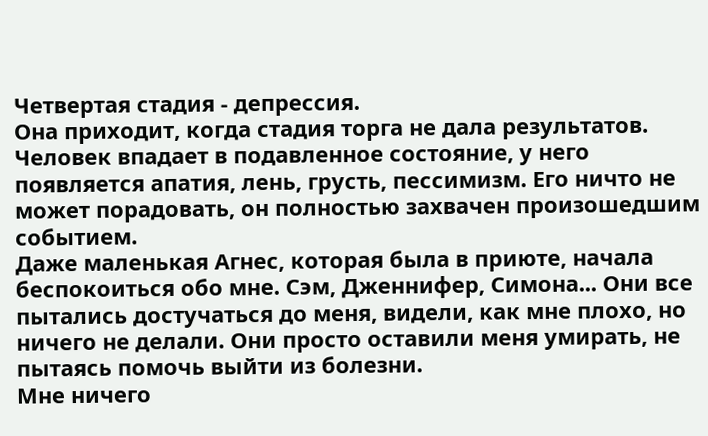Четвертая стадия - депрессия.
Она приходит, когда стадия торга не дала результатов. Человек впадает в подавленное состояние, у него появляется апатия, лень, грусть, пессимизм. Его ничто не может порадовать, он полностью захвачен произошедшим событием.
Даже маленькая Агнес, которая была в приюте, начала беспокоиться обо мне. Сэм, Дженнифер, Симона... Они все пытались достучаться до меня, видели, как мне плохо, но ничего не делали. Они просто оставили меня умирать, не пытаясь помочь выйти из болезни.
Мне ничего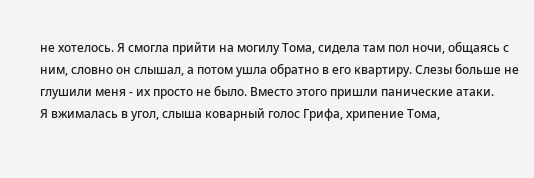не хотелось. Я смогла прийти на могилу Тома, сидела там пол ночи, общаясь с ним, словно он слышал, а потом ушла обратно в его квартиру. Слезы больше не глушили меня - их просто не было. Вместо этого пришли панические атаки.
Я вжималась в угол, слыша коварный голос Грифа, хрипение Тома,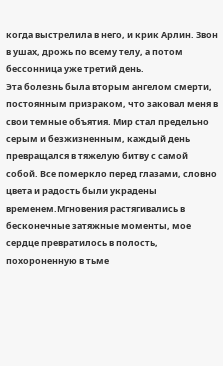когда выстрелила в него, и крик Арлин. Звон в ушах, дрожь по всему телу, а потом бессонница уже третий день.
Эта болезнь была вторым ангелом смерти, постоянным призраком, что заковал меня в свои темные объятия. Мир стал предельно серым и безжизненным, каждый день превращался в тяжелую битву с самой собой. Все померкло перед глазами, словно цвета и радость были украдены временем.Мгновения растягивались в бесконечные затяжные моменты, мое сердце превратилось в полость, похороненную в тьме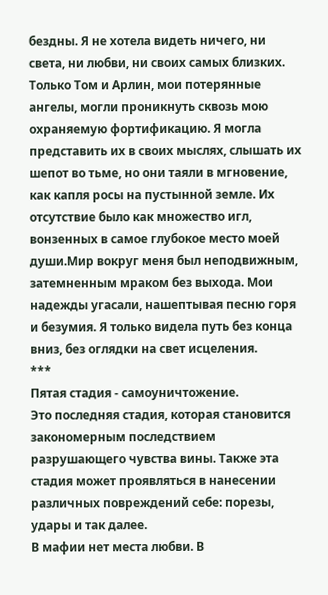бездны. Я не хотела видеть ничего, ни света, ни любви, ни своих самых близких.
Только Том и Арлин, мои потерянные ангелы, могли проникнуть сквозь мою охраняемую фортификацию. Я могла представить их в своих мыслях, слышать их шепот во тьме, но они таяли в мгновение, как капля росы на пустынной земле. Их отсутствие было как множество игл, вонзенных в самое глубокое место моей души.Мир вокруг меня был неподвижным, затемненным мраком без выхода. Мои надежды угасали, нашептывая песню горя и безумия. Я только видела путь без конца вниз, без оглядки на свет исцеления.
***
Пятая стадия - самоуничтожение.
Это последняя стадия, которая становится закономерным последствием разрушающего чувства вины. Также эта стадия может проявляться в нанесении различных повреждений себе: порезы, удары и так далее.
В мафии нет места любви. В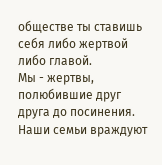обществе ты ставишь себя либо жертвой либо главой.
Мы - жертвы, полюбившие друг друга до посинения. Наши семьи враждуют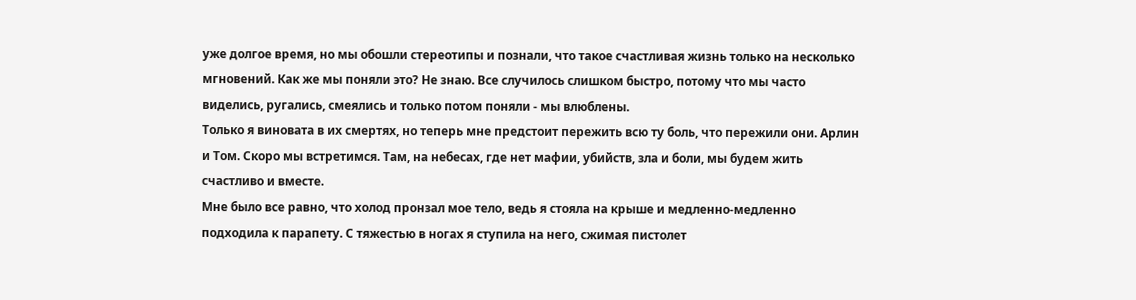уже долгое время, но мы обошли стереотипы и познали, что такое счастливая жизнь только на несколько мгновений. Как же мы поняли это? Не знаю. Все случилось слишком быстро, потому что мы часто виделись, ругались, смеялись и только потом поняли - мы влюблены.
Только я виновата в их смертях, но теперь мне предстоит пережить всю ту боль, что пережили они. Арлин и Том. Скоро мы встретимся. Там, на небесах, где нет мафии, убийств, зла и боли, мы будем жить счастливо и вместе.
Мне было все равно, что холод пронзал мое тело, ведь я стояла на крыше и медленно-медленно подходила к парапету. С тяжестью в ногах я ступила на него, сжимая пистолет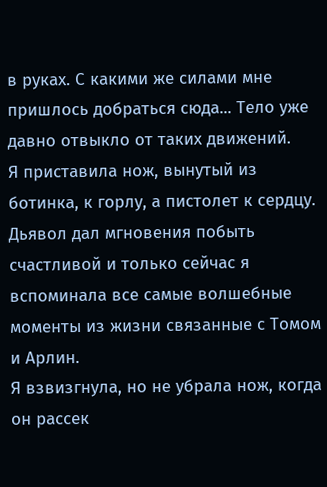в руках. С какими же силами мне пришлось добраться сюда... Тело уже давно отвыкло от таких движений.
Я приставила нож, вынутый из ботинка, к горлу, а пистолет к сердцу. Дьявол дал мгновения побыть счастливой и только сейчас я вспоминала все самые волшебные моменты из жизни связанные с Томом и Арлин.
Я взвизгнула, но не убрала нож, когда он рассек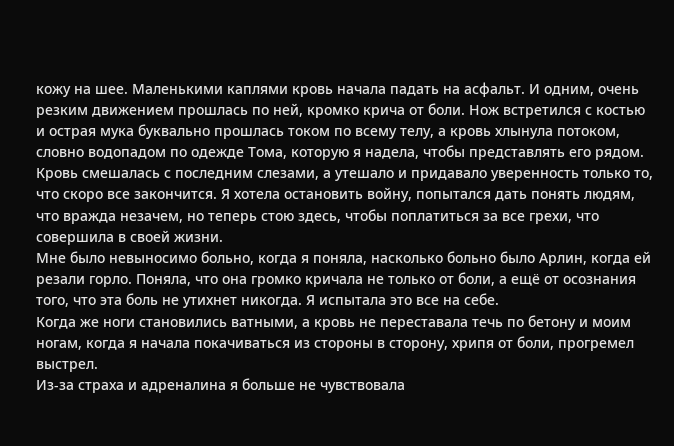кожу на шее. Маленькими каплями кровь начала падать на асфальт. И одним, очень резким движением прошлась по ней, кромко крича от боли. Нож встретился с костью и острая мука буквально прошлась током по всему телу, а кровь хлынула потоком, словно водопадом по одежде Тома, которую я надела, чтобы представлять его рядом.
Кровь смешалась с последним слезами, а утешало и придавало уверенность только то, что скоро все закончится. Я хотела остановить войну, попытался дать понять людям, что вражда незачем, но теперь стою здесь, чтобы поплатиться за все грехи, что совершила в своей жизни.
Мне было невыносимо больно, когда я поняла, насколько больно было Арлин, когда ей резали горло. Поняла, что она громко кричала не только от боли, а ещё от осознания того, что эта боль не утихнет никогда. Я испытала это все на себе.
Когда же ноги становились ватными, а кровь не переставала течь по бетону и моим ногам, когда я начала покачиваться из стороны в сторону, хрипя от боли, прогремел выстрел.
Из-за страха и адреналина я больше не чувствовала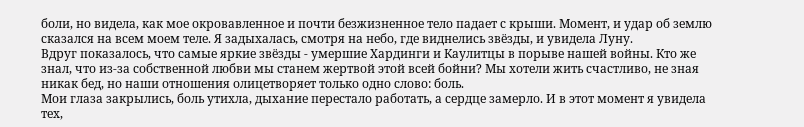боли, но видела, как мое окровавленное и почти безжизненное тело падает с крыши. Момент, и удар об землю сказался на всем моем теле. Я задыхалась, смотря на небо, где виднелись звёзды, и увидела Луну.
Вдруг показалось, что самые яркие звёзды - умершие Хардинги и Каулитцы в порыве нашей войны. Кто же знал, что из-за собственной любви мы станем жертвой этой всей бойни? Мы хотели жить счастливо, не зная никак бед, но наши отношения олицетворяет только одно слово: боль.
Мои глаза закрылись, боль утихла, дыхание перестало работать, а сердце замерло. И в этот момент я увидела тех,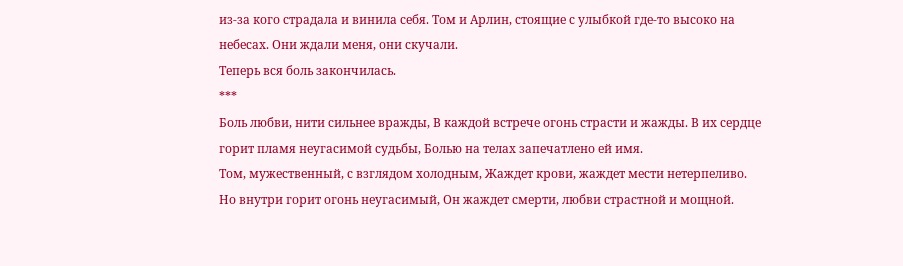из-за кого страдала и винила себя. Том и Арлин, стоящие с улыбкой где-то высоко на небесах. Они ждали меня, они скучали.
Теперь вся боль закончилась.
***
Боль любви, нити сильнее вражды, В каждой встрече огонь страсти и жажды. В их сердце горит пламя неугасимой судьбы, Болью на телах запечатлено ей имя.
Том, мужественный, с взглядом холодным, Жаждет крови, жаждет мести нетерпеливо. Но внутри горит огонь неугасимый, Он жаждет смерти, любви страстной и мощной.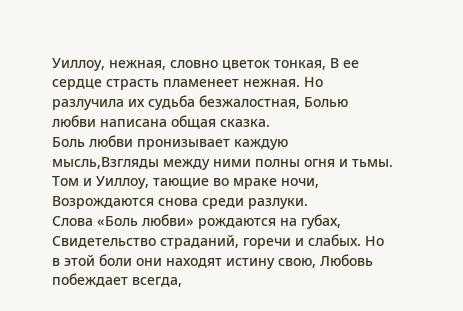Уиллоу, нежная, словно цветок тонкая, В ее сердце страсть пламенеет нежная. Но разлучила их судьба безжалостная, Болью любви написана общая сказка.
Боль любви пронизывает каждую мысль,Взгляды между ними полны огня и тьмы. Том и Уиллоу, тающие во мраке ночи, Возрождаются снова среди разлуки.
Слова «Боль любви» рождаются на губах, Свидетельство страданий, горечи и слабых. Но в этой боли они находят истину свою, Любовь побеждает всегда,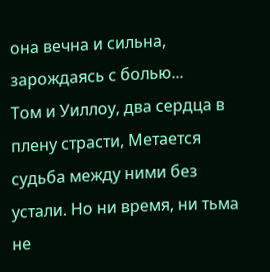она вечна и сильна, зарождаясь с болью...
Том и Уиллоу, два сердца в плену страсти, Метается судьба между ними без устали. Но ни время, ни тьма не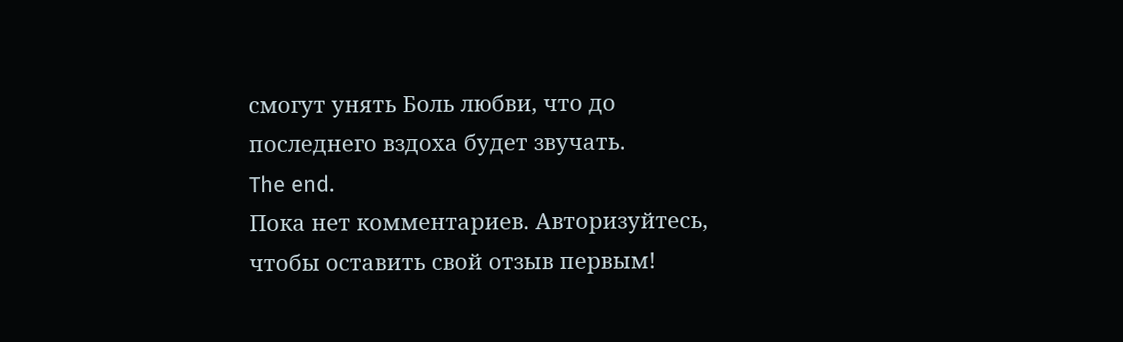смогут унять Боль любви, что до последнего вздоха будет звучать.
The end.
Пока нет комментариев. Авторизуйтесь, чтобы оставить свой отзыв первым!